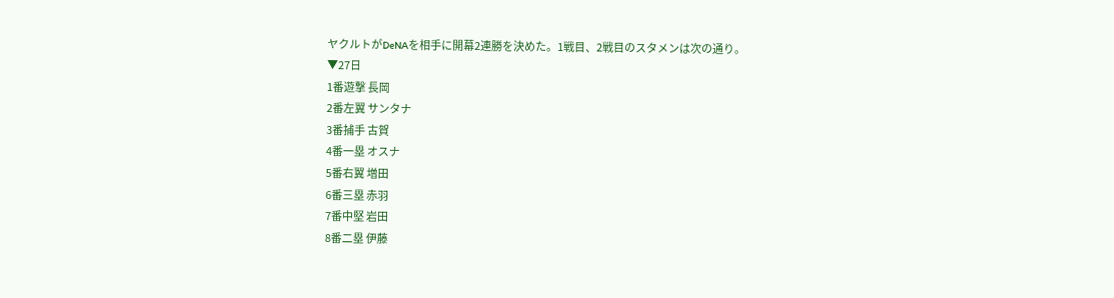ヤクルトがDeNAを相手に開幕2連勝を決めた。1戦目、2戦目のスタメンは次の通り。
▼27日
1番遊撃 長岡
2番左翼 サンタナ
3番捕手 古賀
4番一塁 オスナ
5番右翼 増田
6番三塁 赤羽
7番中堅 岩田
8番二塁 伊藤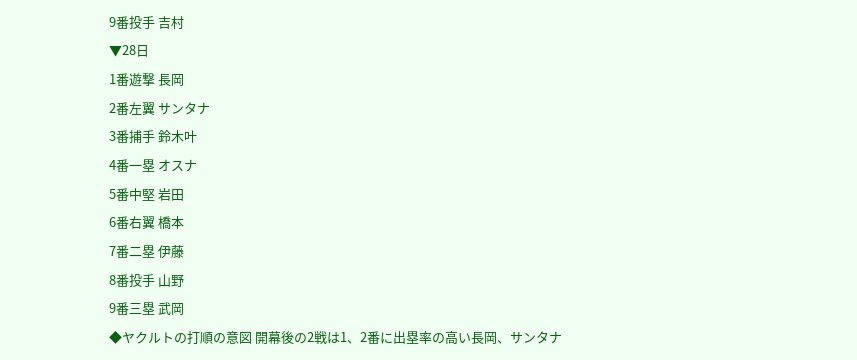9番投手 吉村
▼28日
1番遊撃 長岡
2番左翼 サンタナ
3番捕手 鈴木叶
4番一塁 オスナ
5番中堅 岩田
6番右翼 橋本
7番二塁 伊藤
8番投手 山野
9番三塁 武岡
◆ヤクルトの打順の意図 開幕後の2戦は1、2番に出塁率の高い長岡、サンタナ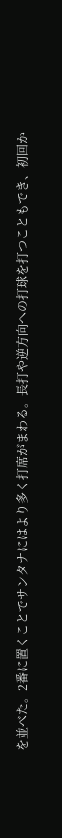を並べた。2番に置くことでサンタナにはより多く打席がまわる。長打や逆方向への打球を打つこともでき、初回か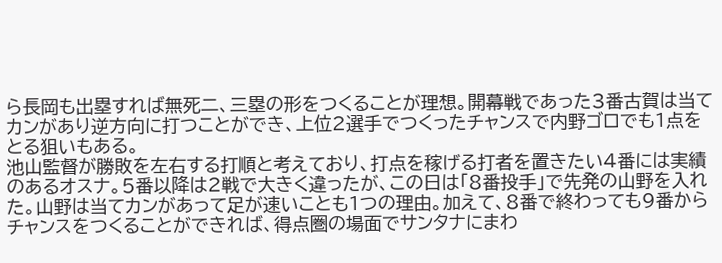ら長岡も出塁すれば無死二、三塁の形をつくることが理想。開幕戦であった3番古賀は当てカンがあり逆方向に打つことができ、上位2選手でつくったチャンスで内野ゴロでも1点をとる狙いもある。
池山監督が勝敗を左右する打順と考えており、打点を稼げる打者を置きたい4番には実績のあるオスナ。5番以降は2戦で大きく違ったが、この日は「8番投手」で先発の山野を入れた。山野は当てカンがあって足が速いことも1つの理由。加えて、8番で終わっても9番からチャンスをつくることができれば、得点圏の場面でサンタナにまわ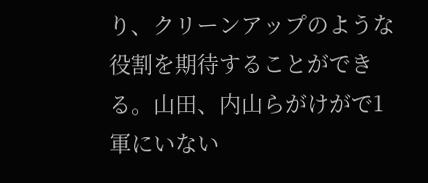り、クリーンアップのような役割を期待することができる。山田、内山らがけがで1軍にいない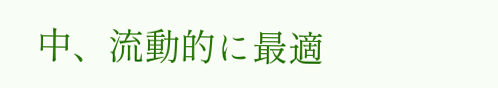中、流動的に最適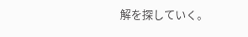解を探していく。